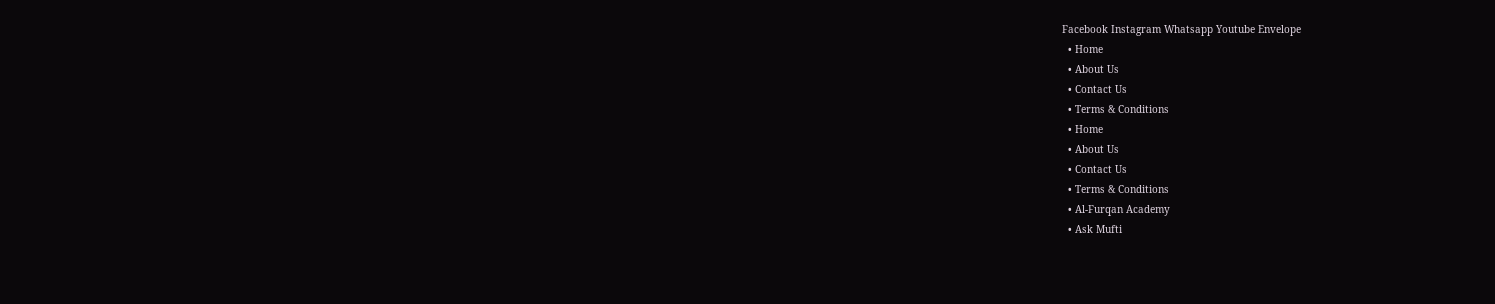Facebook Instagram Whatsapp Youtube Envelope
  • Home
  • About Us
  • Contact Us
  • Terms & Conditions
  • Home
  • About Us
  • Contact Us
  • Terms & Conditions
  • Al-Furqan Academy
  • Ask Mufti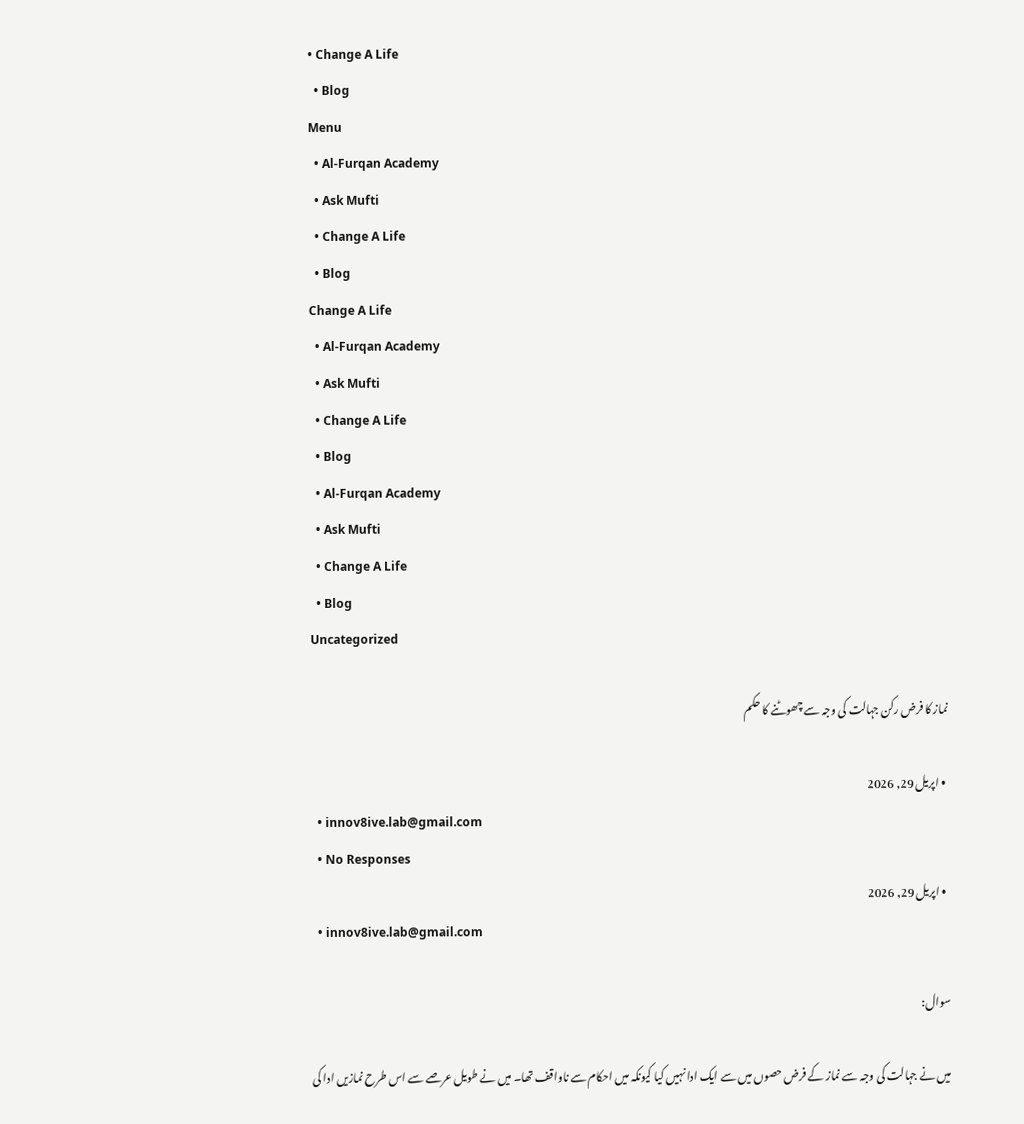• Change A Life
  • Blog
Menu
  • Al-Furqan Academy
  • Ask Mufti
  • Change A Life
  • Blog
Change A Life
  • Al-Furqan Academy
  • Ask Mufti
  • Change A Life
  • Blog
  • Al-Furqan Academy
  • Ask Mufti
  • Change A Life
  • Blog
Uncategorized

نماز کا فرض رکن جہالت کی وجہ سے چھوٹنے کا حکم

  • اپریل 29, 2026
  • innov8ive.lab@gmail.com
  • No Responses
  • اپریل 29, 2026
  • innov8ive.lab@gmail.com

سوال:

میں نے جہالت کی وجہ سے نماز کے فرض حصوں میں سے ایک ادا نہیں کیا کیونکہ میں احکام سے ناواقف تھا۔ میں نے طویل عرصے سے اس طرح نمازیں ادا کی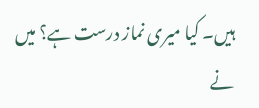ہیں۔ کیا میری نماز درست ہے؟ میں نے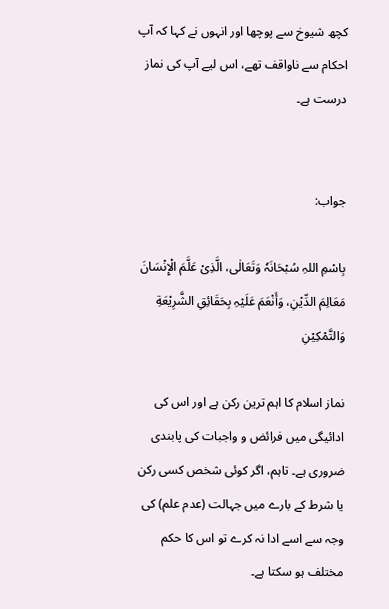کچھ شیوخ سے پوچھا اور انہوں نے کہا کہ آپ احکام سے ناواقف تھے، اس لیے آپ کی نماز درست ہے۔


جواب:

بِاسْمِ اللہِ سُبْحَانَہٗ وَتَعَالٰی، الَّذِیْ عَلَّمَ الْإِنْسَانَ مَعَالِمَ الدِّیْنِ، وَأَنْعَمَ عَلَیْہِ بِحَقَائِقِ الشَّرِیْعَةِ وَالتَّمْکِیْنِ

نماز اسلام کا اہم ترین رکن ہے اور اس کی ادائیگی میں فرائض و واجبات کی پابندی ضروری ہے۔ تاہم، اگر کوئی شخص کسی رکن یا شرط کے بارے میں جہالت (عدم علم) کی وجہ سے اسے ادا نہ کرے تو اس کا حکم مختلف ہو سکتا ہے۔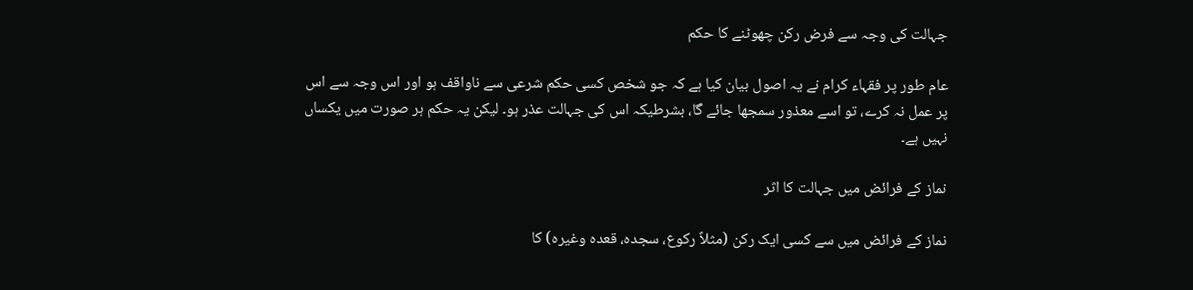جہالت کی وجہ سے فرض رکن چھوٹنے کا حکم

عام طور پر فقہاء کرام نے یہ اصول بیان کیا ہے کہ جو شخص کسی حکم شرعی سے ناواقف ہو اور اس وجہ سے اس پر عمل نہ کرے، تو اسے معذور سمجھا جائے گا، بشرطیکہ اس کی جہالت عذر ہو۔ لیکن یہ حکم ہر صورت میں یکساں نہیں ہے۔

نماز کے فرائض میں جہالت کا اثر

نماز کے فرائض میں سے کسی ایک رکن (مثلاً رکوع، سجدہ، قعدہ وغیرہ) کا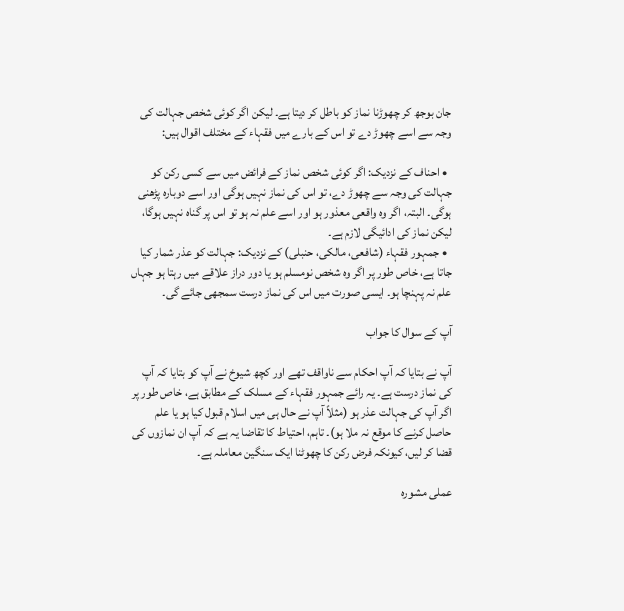جان بوجھ کر چھوڑنا نماز کو باطل کر دیتا ہے۔ لیکن اگر کوئی شخص جہالت کی وجہ سے اسے چھوڑ دے تو اس کے بارے میں فقہاء کے مختلف اقوال ہیں:

  • احناف کے نزدیک: اگر کوئی شخص نماز کے فرائض میں سے کسی رکن کو جہالت کی وجہ سے چھوڑ دے، تو اس کی نماز نہیں ہوگی اور اسے دوبارہ پڑھنی ہوگی۔ البتہ، اگر وہ واقعی معذور ہو اور اسے علم نہ ہو تو اس پر گناہ نہیں ہوگا، لیکن نماز کی ادائیگی لازم ہے۔
  • جمہور فقہاء (شافعی، مالکی، حنبلی) کے نزدیک: جہالت کو عذر شمار کیا جاتا ہے، خاص طور پر اگر وہ شخص نومسلم ہو یا دور دراز علاقے میں رہتا ہو جہاں علم نہ پہنچا ہو۔ ایسی صورت میں اس کی نماز درست سمجھی جائے گی۔

آپ کے سوال کا جواب

آپ نے بتایا کہ آپ احکام سے ناواقف تھے اور کچھ شیوخ نے آپ کو بتایا کہ آپ کی نماز درست ہے۔ یہ رائے جمہور فقہاء کے مسلک کے مطابق ہے، خاص طور پر اگر آپ کی جہالت عذر ہو (مثلاً آپ نے حال ہی میں اسلام قبول کیا ہو یا علم حاصل کرنے کا موقع نہ ملا ہو)۔ تاہم، احتیاط کا تقاضا یہ ہے کہ آپ ان نمازوں کی قضا کر لیں، کیونکہ فرض رکن کا چھوٹنا ایک سنگین معاملہ ہے۔

عملی مشورہ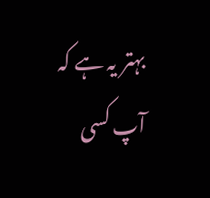بہتر یہ ہے کہ آپ کسی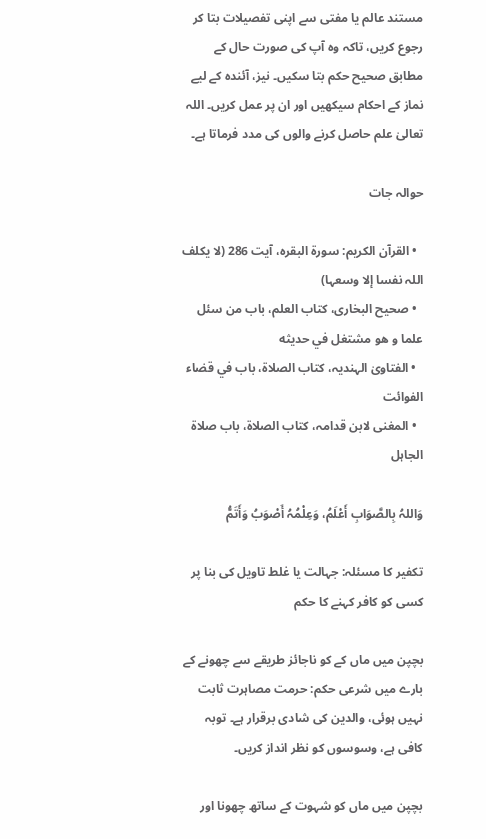مستند عالم یا مفتی سے اپنی تفصیلات بتا کر رجوع کریں، تاکہ وہ آپ کی صورت حال کے مطابق صحیح حکم بتا سکیں۔ نیز، آئندہ کے لیے نماز کے احکام سیکھیں اور ان پر عمل کریں۔ اللہ تعالیٰ علم حاصل کرنے والوں کی مدد فرماتا ہے۔

حوالہ جات

  • القرآن الکریم: سورۃ البقرہ، آیت 286 (لا یکلف اللہ نفسا إلا وسعہا)
  • صحیح البخاری، کتاب العلم، باب من سئل علما و هو مشتغل في حديثه
  • الفتاویٰ الہندیہ، کتاب الصلاۃ، باب في قضاء الفوائت
  • المغنی لابن قدامہ، کتاب الصلاۃ، باب صلاۃ الجاہل

وَاللہُ بِالصَّوَابِ أَعْلَمُ، وَعِلْمُہُ أَصْوَبُ وَأَتَمُّ

تکفیر کا مسئلہ: جہالت یا غلط تاویل کی بنا پر کسی کو کافر کہنے کا حکم

بچپن میں ماں کے کو ناجائز طریقے سے چھونے کے بارے میں شرعی حکم: حرمت مصاہرت ثابت نہیں ہوئی، والدین کی شادی برقرار ہے۔ توبہ کافی ہے، وسوسوں کو نظر انداز کریں۔

بچپن میں ماں کو شہوت کے ساتھ چھونا اور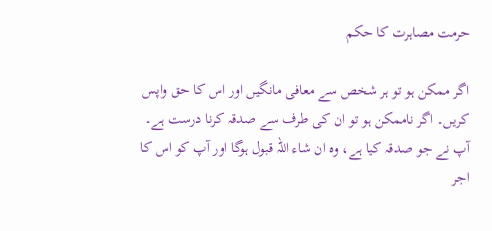حرمت مصاہرت کا حکم

اگر ممکن ہو تو ہر شخص سے معافی مانگیں اور اس کا حق واپس کریں۔ اگر ناممکن ہو تو ان کی طرف سے صدقہ کرنا درست ہے۔ آپ نے جو صدقہ کیا ہے، وہ ان شاء اللہ قبول ہوگا اور آپ کو اس کا اجر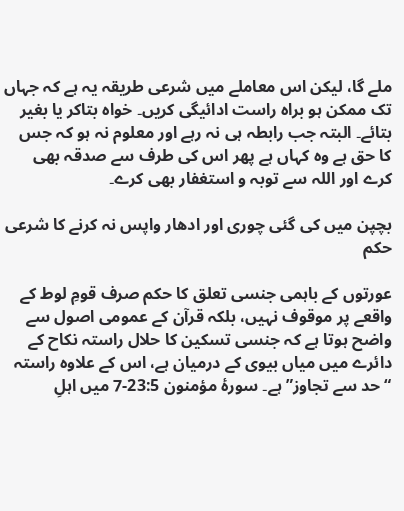ملے گا، لیکن اس معاملے میں شرعی طریقہ یہ ہے کہ جہاں تک ممکن ہو براہ راست ادائیگی کریں۔ خواہ بتاکر یا بغیر بتائے۔ البتہ جب رابطہ ہی نہ رہے اور معلوم نہ ہو کہ جس کا حق ہے وہ کہاں ہے پھر اس کی طرف سے صدقہ بھی کرے اور اللہ سے توبہ و استغفار بھی کرے۔

بچپن میں کی گئی چوری اور ادھار واپس نہ کرنے کا شرعی حکم

عورتوں کے باہمی جنسی تعلق کا حکم صرف قومِ لوط کے واقعے پر موقوف نہیں، بلکہ قرآن کے عمومی اصول سے واضح ہوتا ہے کہ جنسی تسکین کا حلال راستہ نکاح کے دائرے میں میاں بیوی کے درمیان ہے، اس کے علاوہ راستہ “حد سے تجاوز” ہے۔ سورۂ مؤمنون 23:5-7 میں اہلِ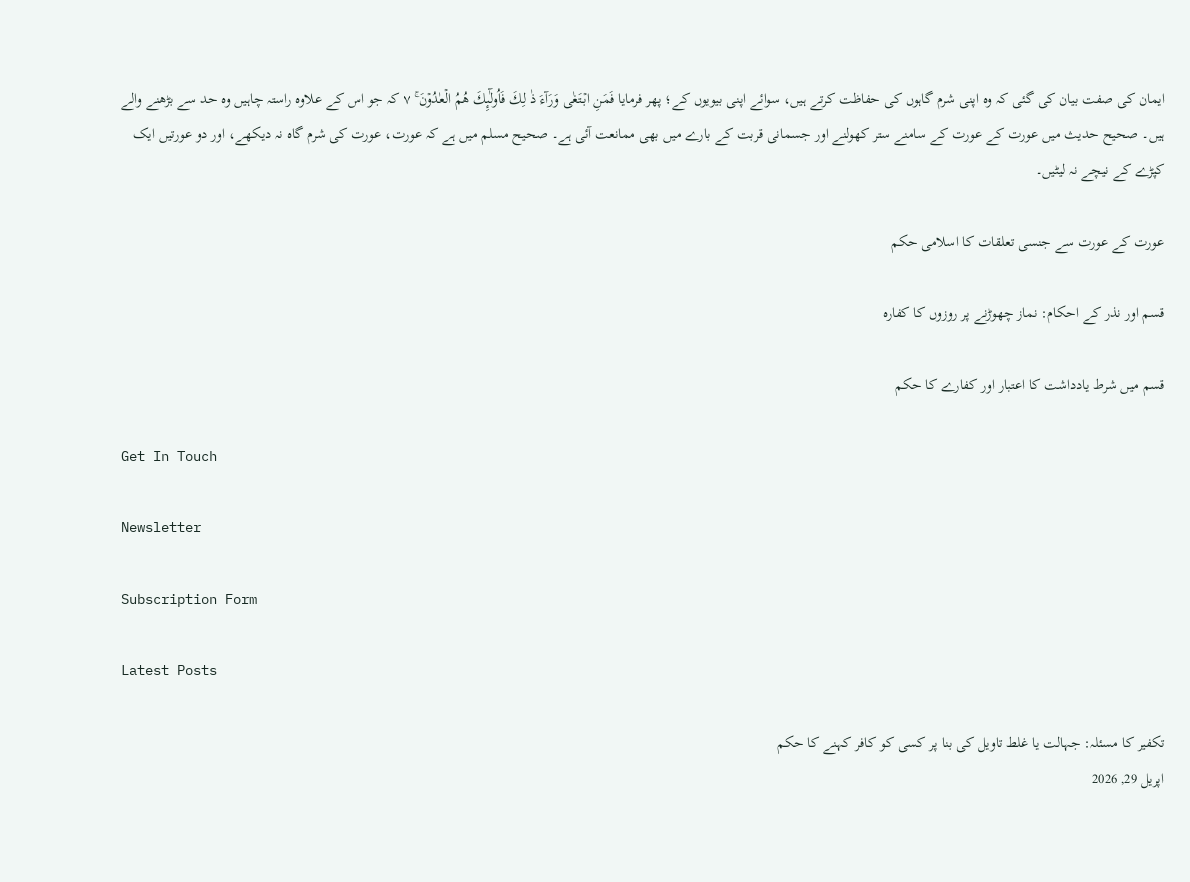ایمان کی صفت بیان کی گئی کہ وہ اپنی شرم گاہوں کی حفاظت کرتے ہیں، سوائے اپنی بیویوں کے؛ پھر فرمایا فَمَنِ ابۡتَغٰى وَرَآءَ ذٰ لِكَ فَاُولٰٓٮِٕكَ هُمُ الۡعٰدُوۡنَ ۚ ٧ کہ جو اس کے علاوہ راستہ چاہیں وہ حد سے بڑھنے والے ہیں۔ صحیح حدیث میں عورت کے عورت کے سامنے ستر کھولنے اور جسمانی قربت کے بارے میں بھی ممانعت آئی ہے۔ صحیح مسلم میں ہے کہ عورت، عورت کی شرم گاہ نہ دیکھے، اور دو عورتیں ایک کپڑے کے نیچے نہ لیٹیں۔

عورت کے عورت سے جنسی تعلقات کا اسلامی حکم

قسم اور نذر کے احکام: نماز چھوڑنے پر روزوں کا کفارہ

قسم میں شرط یادداشت کا اعتبار اور کفارے کا حکم

Get In Touch

Newsletter

Subscription Form

Latest Posts

تکفیر کا مسئلہ: جہالت یا غلط تاویل کی بنا پر کسی کو کافر کہنے کا حکم
اپریل 29, 2026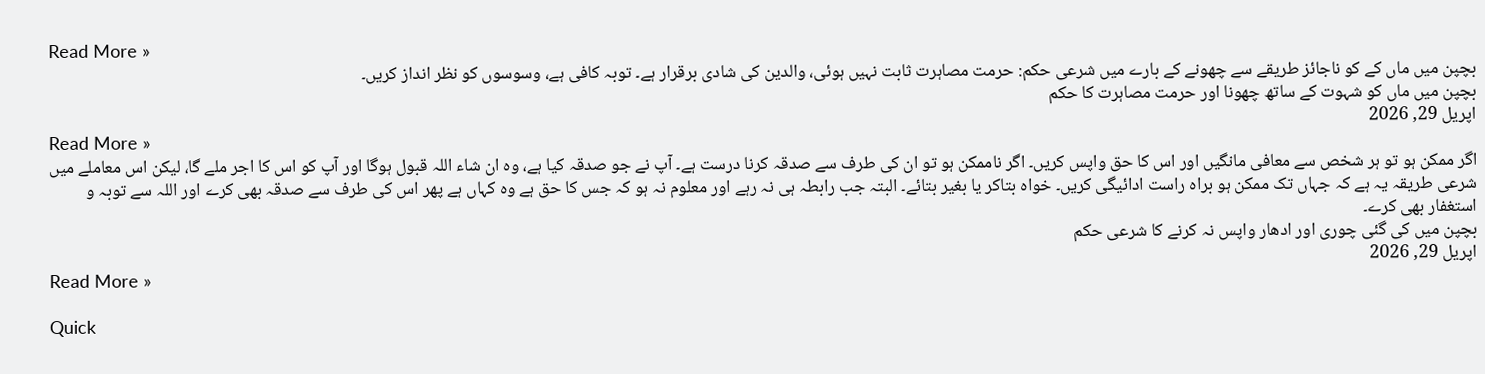Read More »
بچپن میں ماں کے کو ناجائز طریقے سے چھونے کے بارے میں شرعی حکم: حرمت مصاہرت ثابت نہیں ہوئی، والدین کی شادی برقرار ہے۔ توبہ کافی ہے، وسوسوں کو نظر انداز کریں۔
بچپن میں ماں کو شہوت کے ساتھ چھونا اور حرمت مصاہرت کا حکم
اپریل 29, 2026
Read More »
اگر ممکن ہو تو ہر شخص سے معافی مانگیں اور اس کا حق واپس کریں۔ اگر ناممکن ہو تو ان کی طرف سے صدقہ کرنا درست ہے۔ آپ نے جو صدقہ کیا ہے، وہ ان شاء اللہ قبول ہوگا اور آپ کو اس کا اجر ملے گا، لیکن اس معاملے میں شرعی طریقہ یہ ہے کہ جہاں تک ممکن ہو براہ راست ادائیگی کریں۔ خواہ بتاکر یا بغیر بتائے۔ البتہ جب رابطہ ہی نہ رہے اور معلوم نہ ہو کہ جس کا حق ہے وہ کہاں ہے پھر اس کی طرف سے صدقہ بھی کرے اور اللہ سے توبہ و استغفار بھی کرے۔
بچپن میں کی گئی چوری اور ادھار واپس نہ کرنے کا شرعی حکم
اپریل 29, 2026
Read More »

Quick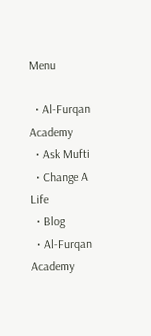Menu

  • Al-Furqan Academy
  • Ask Mufti
  • Change A Life
  • Blog
  • Al-Furqan Academy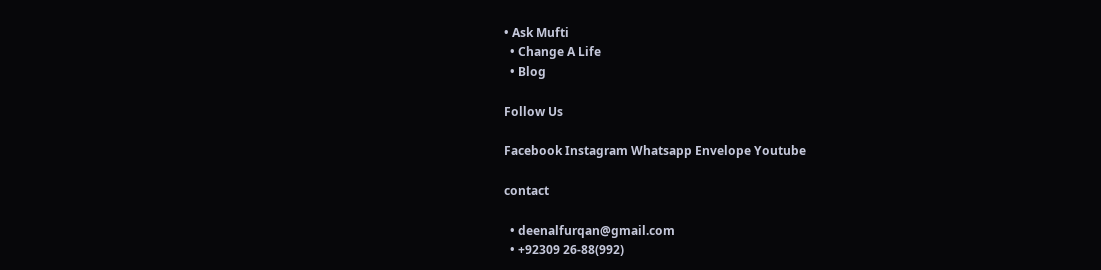• Ask Mufti
  • Change A Life
  • Blog

Follow Us

Facebook Instagram Whatsapp Envelope Youtube

contact

  • deenalfurqan@gmail.com
  • +92309 26-88(992)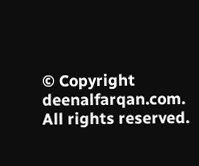© Copyright deenalfarqan.com. All rights reserved.